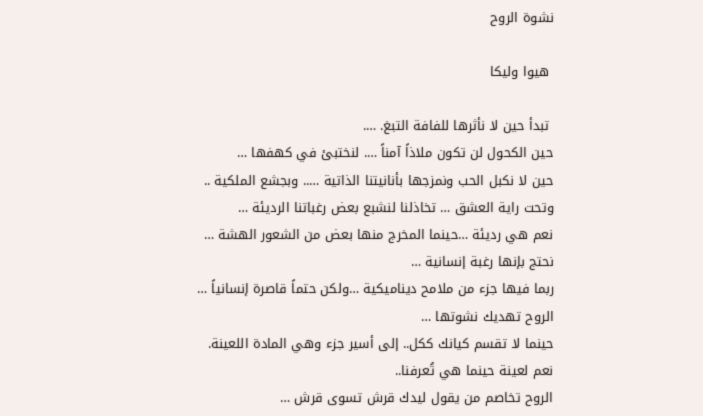نشوة الروح

 هيوا وليكا

 تبدأ حين لا نأثرها للفافة التبغ. ….
حين الكحول لن تكون ملاذاً آمناً …. لنختبئ في كهفها …
حين لا نكبل الحب ونمزجها بأنانيتنا الذاتية ….. وبجشع الملكية ..
وتحت راية العشق … تخاذلنا لنشبع بعض رغباتنا الرديئة …
نعم هي رديئة …حينما المخرج منها بعض من الشعور الهشة …
نحتج بإنها رغبة إنسانية …
ربما فيها جزء من ملامح ديناميكية …ولكن حتماً قاصرة إنسانياً …
الروح تهديك نشوتها …
حينما لا تقسم كيانك ككل.. إلى أسير جزء وهي المادة اللعينة.
نعم لعينة حينما هي تُعرفنا..
الروح تخاصم من يقول ليدك قرش تسوى قرش …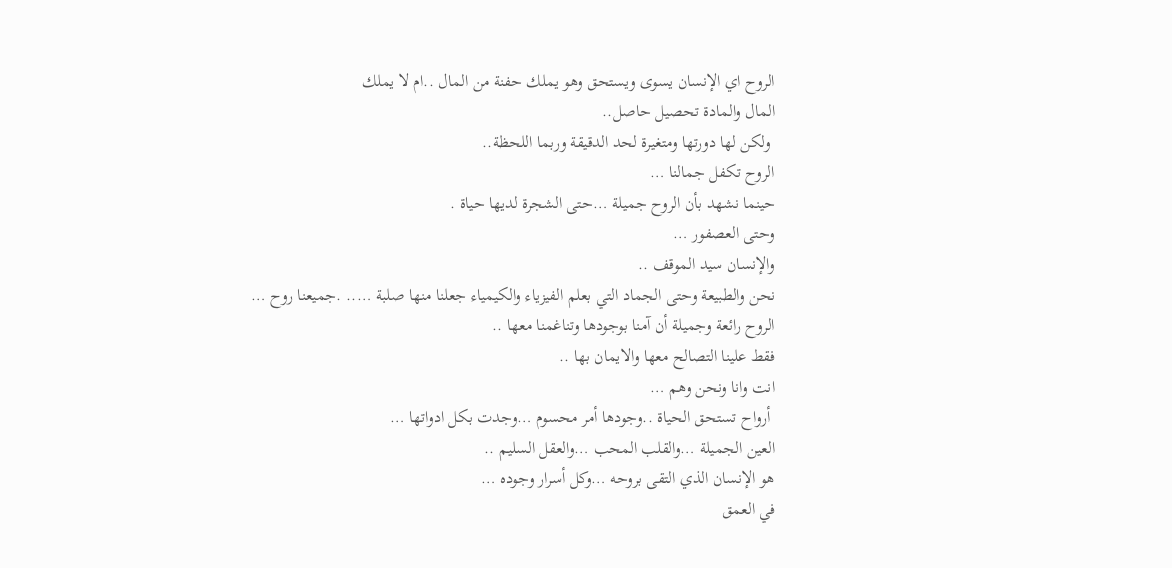الروح اي الإنسان يسوى ويستحق وهو يملك حفنة من المال ..ام لا يملك
المال والمادة تحصيل حاصل..
 ولكن لها دورتها ومتغيرة لحد الدقيقة وربما اللحظة..
الروح تكفل جمالنا …
حينما نشهد بأن الروح جميلة …حتى الشجرة لديها حياة .
وحتى العصفور …
والإنسان سيد الموقف ..
نحن والطبيعة وحتى الجماد التي بعلم الفيزياء والكيمياء جعلنا منها صلبة ….. .جميعنا روح …
الروح رائعة وجميلة أن آمنا بوجودها وتناغمنا معها ..
فقط علينا التصالح معها والايمان بها ..
انت وانا ونحن وهم …
 أرواح تستحق الحياة ..وجودها أمر محسوم …وجدت بكل ادواتها …
العين الجميلة …والقلب المحب …والعقل السليم ..
هو الإنسان الذي التقى بروحه …وكل أسرار وجوده …
في العمق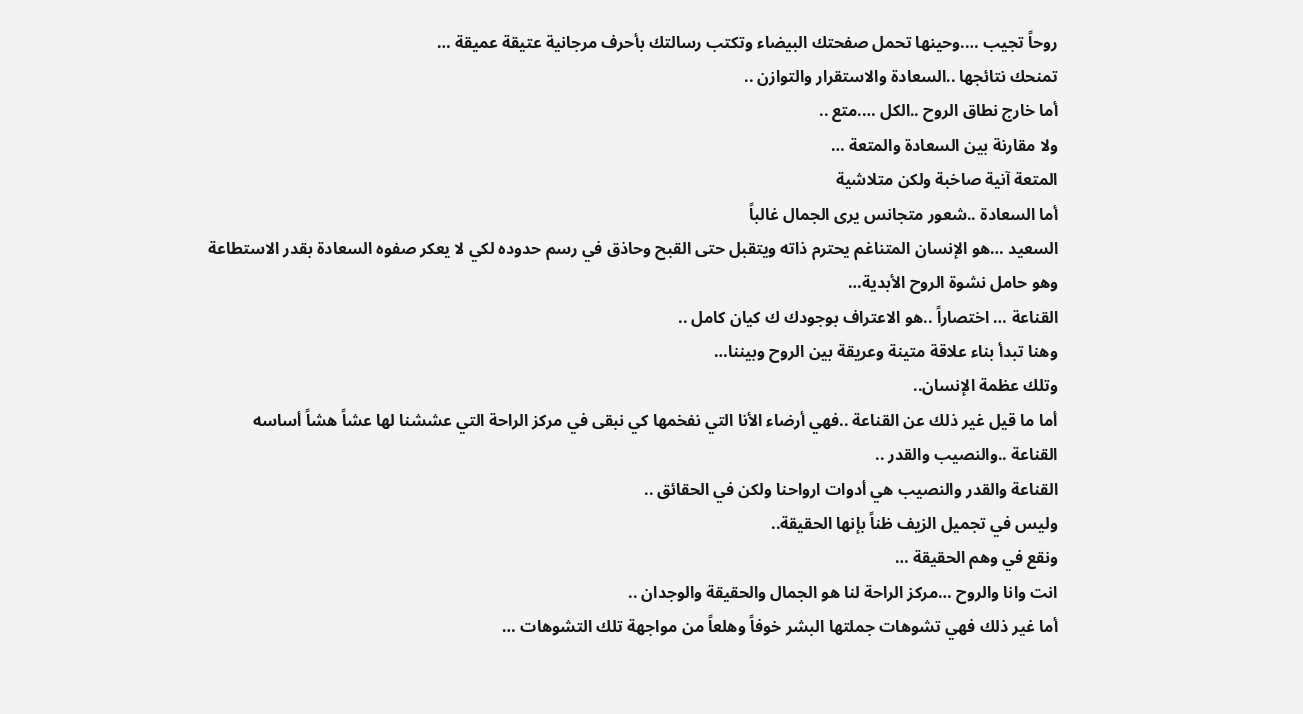روحاً تجيب ….وحينها تحمل صفحتك البيضاء وتكتب رسالتك بأحرف مرجانية عتيقة عميقة …
تمنحك نتائجها ..السعادة والاستقرار والتوازن ..
أما خارج نطاق الروح ..الكل ….متع ..
ولا مقارنة بين السعادة والمتعة …
المتعة آنية صاخبة ولكن متلاشية
أما السعادة ..شعور متجانس يرى الجمال غالباً
السعيد …هو الإنسان المتناغم يحترم ذاته ويتقبل حتى القبح وحاذق في رسم حدوده لكي لا يعكر صفوه السعادة بقدر الاستطاعة
وهو حامل نشوة الروح الأبدية…
القناعة … اختصاراً ..هو الاعتراف بوجودك ك كيان كامل ..
وهنا تبدأ بناء علاقة متينة وعريقة بين الروح وبيننا…
وتلك عظمة الإنسان..
أما ما قيل غير ذلك عن القناعة ..فهي أرضاء الأنا التي نفخمها كي نبقى في مركز الراحة التي عششنا لها عشاً هشاً أساسه القناعة ..والنصيب والقدر ..
القناعة والقدر والنصيب هي أدوات ارواحنا ولكن في الحقائق ..
وليس في تجميل الزيف ظناً بإنها الحقيقة..
ونقع في وهم الحقيقة …
انت وانا والروح …مركز الراحة لنا هو الجمال والحقيقة والوجدان ..
أما غير ذلك فهي تشوهات جملتها البشر خوفاً وهلعاً من مواجهة تلك التشوهات …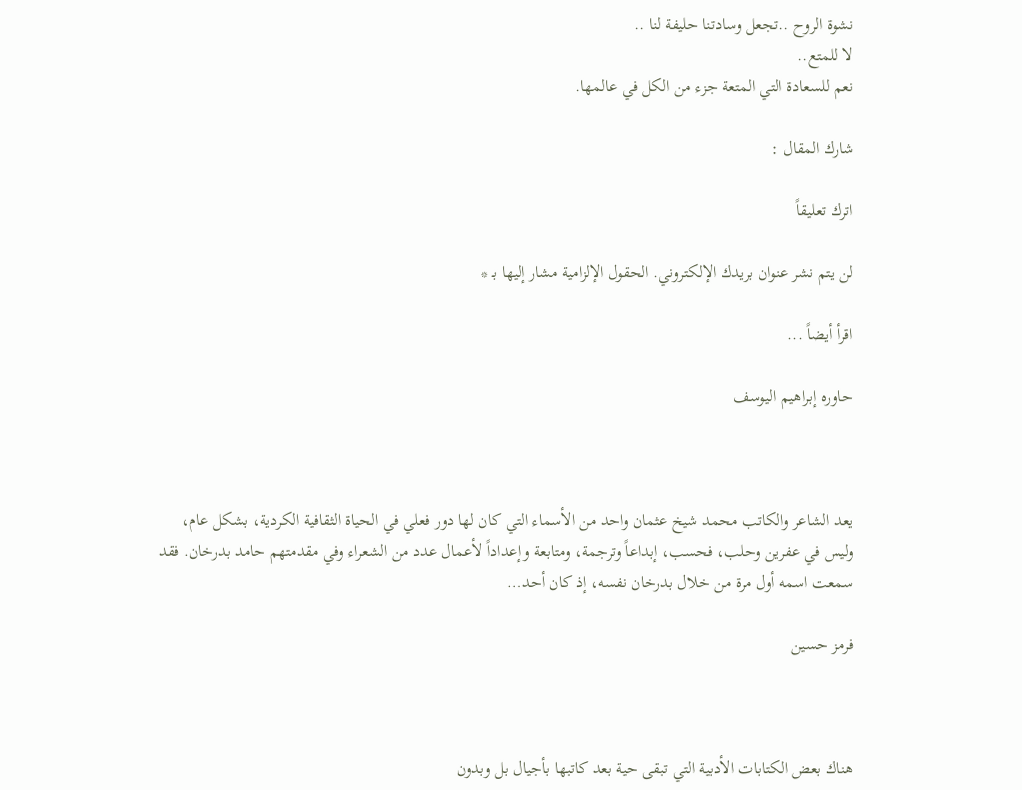نشوة الروح ..تجعل وسادتنا حليفة لنا ..
لا للمتع..
نعم للسعادة التي المتعة جزء من الكل في عالمها.

شارك المقال :

اترك تعليقاً

لن يتم نشر عنوان بريدك الإلكتروني. الحقول الإلزامية مشار إليها بـ *

اقرأ أيضاً ...

حاوره إبراهيم اليوسف



يعد الشاعر والكاتب محمد شيخ عثمان واحد من الأسماء التي كان لها دور فعلي في الحياة الثقافية الكردية، بشكل عام، وليس في عفرين وحلب، فحسب، إبداعاً وترجمة، ومتابعة وإعداداً لأعمال عدد من الشعراء وفي مقدمتهم حامد بدرخان. فقد سمعت اسمه أول مرة من خلال بدرخان نفسه، إذ كان أحد…

فرمز حسين



هناك بعض الكتابات الأدبية التي تبقى حية بعد كاتبها بأجيال بل وبدون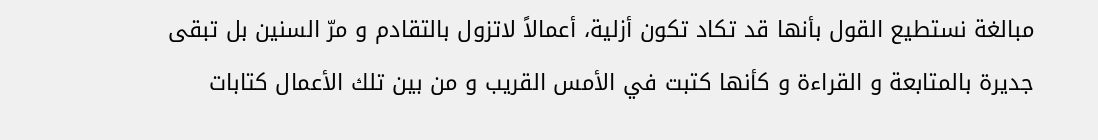مبالغة نستطيع القول بأنها قد تكاد تكون أزلية، أعمالاً لاتزول بالتقادم و مرّ السنين بل تبقى جديرة بالمتابعة و القراءة و كأنها كتبت في الأمس القريب و من بين تلك الأعمال كتابات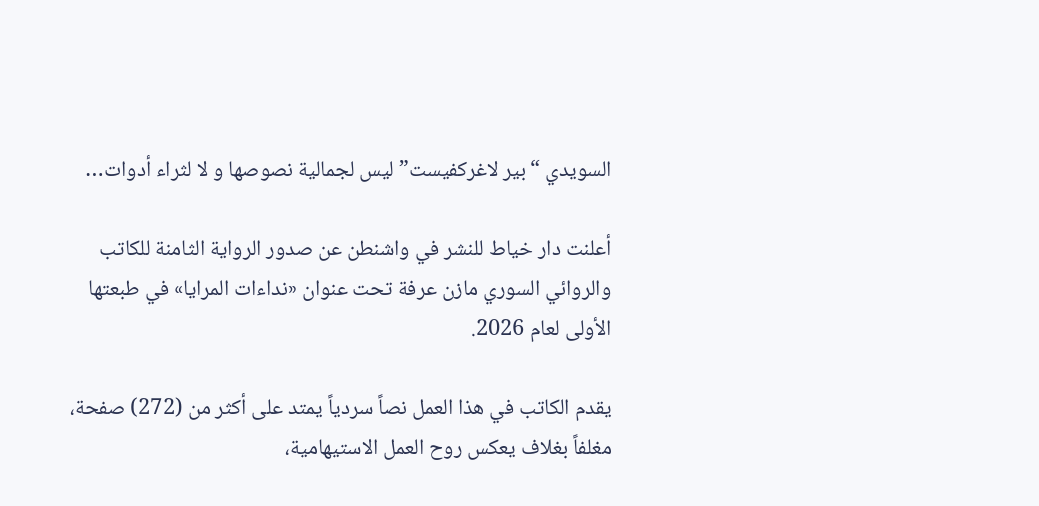السويدي “بير لاغركفيست” ليس لجمالية نصوصها و لا لثراء أدوات…

أعلنت دار خياط للنشر في واشنطن عن صدور الرواية الثامنة للكاتب والروائي السوري مازن عرفة تحت عنوان «نداءات المرايا» في طبعتها الأولى لعام 2026.

يقدم الكاتب في هذا العمل نصاً سردياً يمتد على أكثر من (272) صفحة، مغلفاً بغلاف يعكس روح العمل الاستيهامية،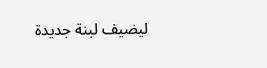ليضيف لبنة جديدة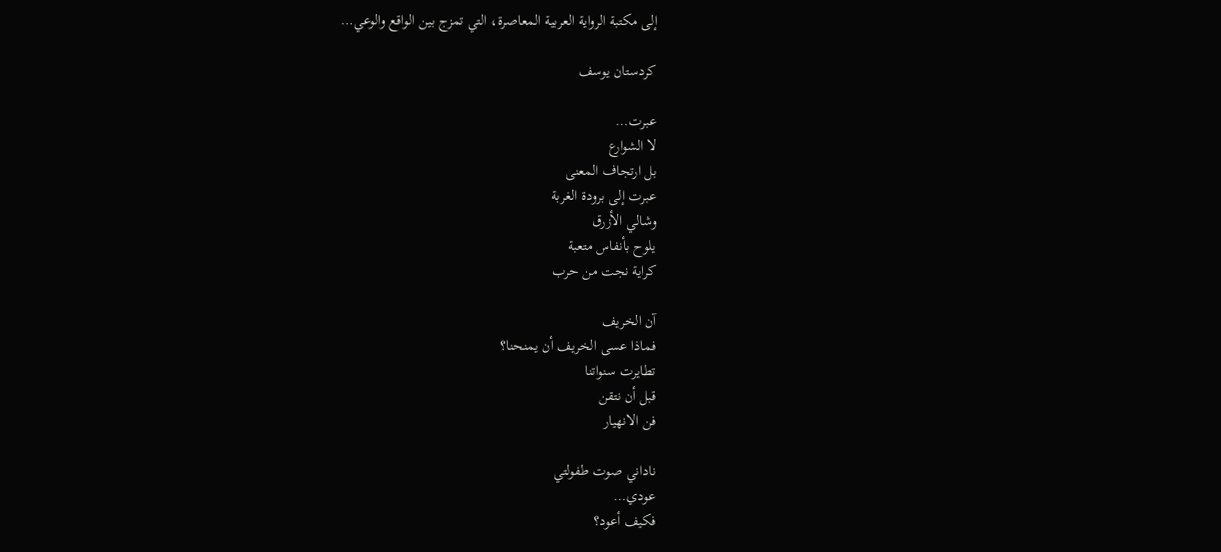إلى مكتبة الرواية العربية المعاصرة، التي تمزج بين الواقع والوعي…

كردستان يوسف

عبرت…
لا الشوارع
بل ارتجاف المعنى
عبرت إلى برودة الغربة
وشالي الأزرق
يلوح بأنفاس متعبة
كراية نجت من حرب

آن الخريف
فماذا عسى الخريف أن يمنحنا؟
تطايرت سنواتنا
قبل أن نتقن
فن الانهيار

ناداني صوت طفولتي
عودي…
فكيف أعود؟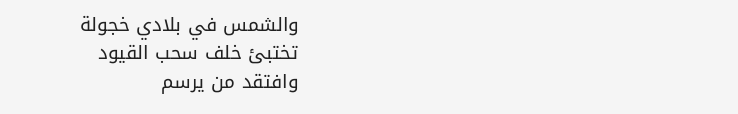والشمس في بلادي خجولة
تختبئ خلف سحب القيود
وافتقد من يرسم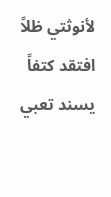لأنوثتي ظلاً
افتقد كتفاً يسند تعبي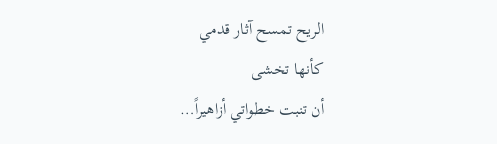الريح تمسح آثار قدمي
كأنها تخشى
أن تنبت خطواتي أزاهيراً…